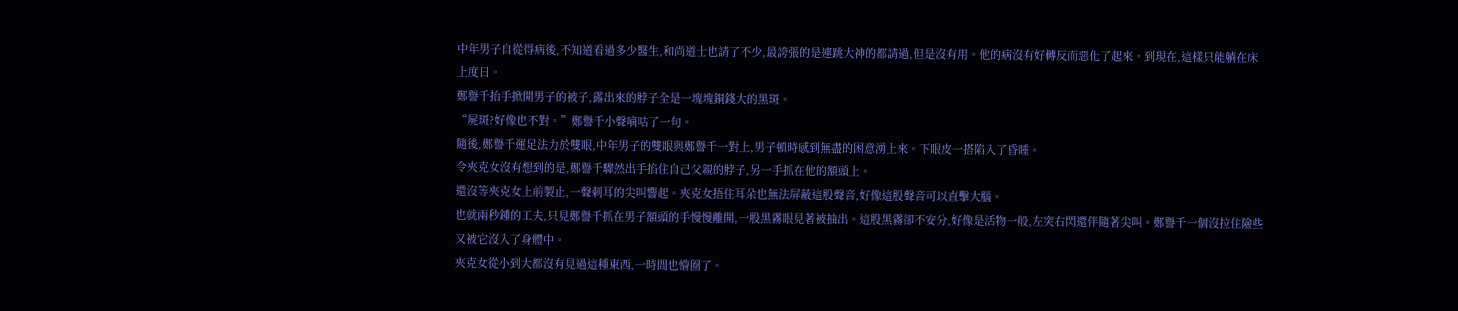中年男子自從得病後,不知道看過多少醫生,和尚道士也請了不少,最誇張的是連跳大神的都請過,但是沒有用。他的病沒有好轉反而惡化了起來。到現在,這樣只能躺在床上度日。
鄭譽千抬手掀開男子的被子,露出來的脖子全是一塊塊銅錢大的黑斑。
“屍斑?好像也不對。”鄭譽千小聲嘀咕了一句。
隨後,鄭譽千運足法力於雙眼,中年男子的雙眼與鄭譽千一對上,男子頓時感到無盡的困意湧上來。下眼皮一搭陷入了昏睡。
令夾克女沒有想到的是,鄭譽千驟然出手掐住自己父親的脖子,另一手抓在他的額頭上。
還沒等夾克女上前製止,一聲刺耳的尖叫響起。夾克女捂住耳朵也無法屏蔽這股聲音,好像這股聲音可以直擊大腦。
也就兩秒鍾的工夫,只見鄭譽千抓在男子額頭的手慢慢離開,一股黑霧眼見著被抽出。這股黑霧卻不安分,好像是活物一般,左突右閃還伴隨著尖叫。鄭譽千一個沒拉住險些又被它沒入了身體中。
夾克女從小到大都沒有見過這種東西,一時間也懵圈了。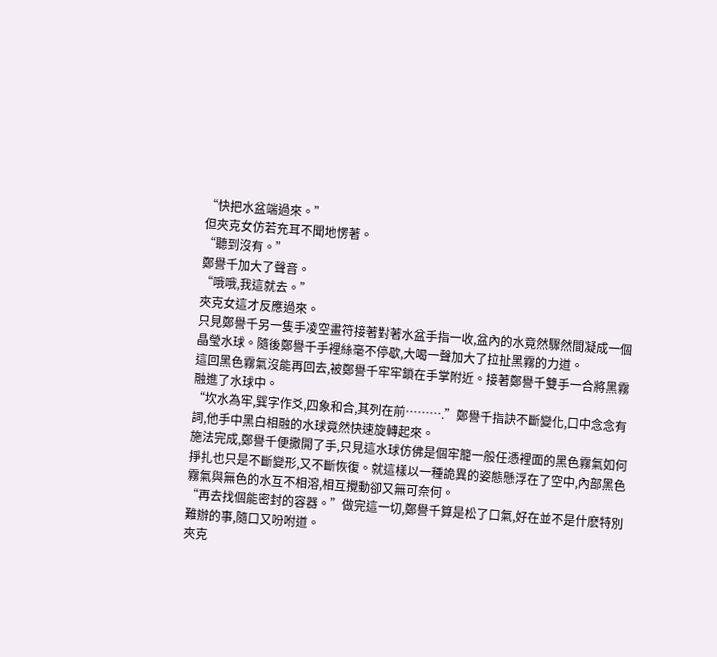“快把水盆端過來。”
但夾克女仿若充耳不聞地愣著。
“聽到沒有。”
鄭譽千加大了聲音。
“哦哦,我這就去。”
夾克女這才反應過來。
只見鄭譽千另一隻手凌空畫符接著對著水盆手指一收,盆內的水竟然驟然間凝成一個晶瑩水球。隨後鄭譽千手裡絲毫不停歇,大喝一聲加大了拉扯黑霧的力道。
這回黑色霧氣沒能再回去,被鄭譽千牢牢鎖在手掌附近。接著鄭譽千雙手一合將黑霧融進了水球中。
“坎水為牢,巽字作爻,四象和合,其列在前……….”鄭譽千指訣不斷變化,口中念念有詞,他手中黑白相融的水球竟然快速旋轉起來。
施法完成,鄭譽千便撒開了手,只見這水球仿佛是個牢籠一般任憑裡面的黑色霧氣如何掙扎也只是不斷變形,又不斷恢復。就這樣以一種詭異的姿態懸浮在了空中,內部黑色霧氣與無色的水互不相溶,相互攪動卻又無可奈何。
“再去找個能密封的容器。”做完這一切,鄭譽千算是松了口氣,好在並不是什麽特別難辦的事,隨口又吩咐道。
夾克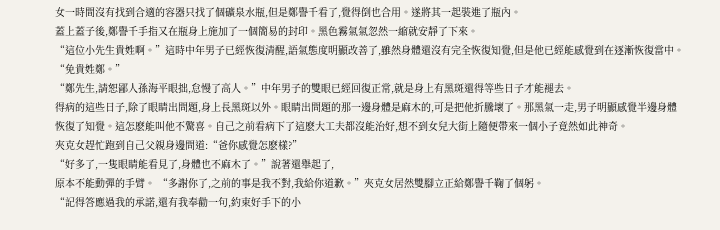女一時間沒有找到合適的容器只找了個礦泉水瓶,但是鄭譽千看了,覺得倒也合用。遂將其一起裝進了瓶內。
蓋上蓋子後,鄭譽千手指又在瓶身上施加了一個簡易的封印。黑色霧氣氣忽然一縮就安靜了下來。
“這位小先生貴姓啊。”這時中年男子已經恢復清醒,語氣態度明顯改善了,雖然身體還沒有完全恢復知覺,但是他已經能感覺到在逐漸恢復當中。
“免貴姓鄭。”
“鄭先生,請恕鄙人孫海平眼拙,怠慢了高人。”中年男子的雙眼已經回復正常,就是身上有黑斑還得等些日子才能褪去。
得病的這些日子,除了眼睛出問題,身上長黑斑以外。眼睛出問題的那一邊身體是麻木的,可是把他折騰壞了。那黑氣一走,男子明顯感覺半邊身體恢復了知覺。這怎麽能叫他不驚喜。自己之前看病下了這麽大工夫都沒能治好,想不到女兒大街上隨便帶來一個小子竟然如此神奇。
夾克女趕忙跑到自己父親身邊問道:“爸你感覺怎麽樣?”
“好多了,一隻眼睛能看見了,身體也不麻木了。”說著還舉起了,
原本不能動彈的手臂。 “多謝你了,之前的事是我不對,我給你道歉。”夾克女居然雙腳立正給鄭譽千鞠了個躬。
“記得答應過我的承諾,還有我奉勸一句,約束好手下的小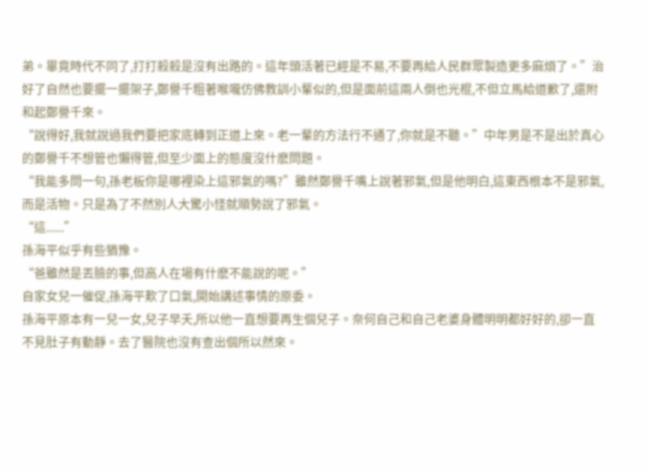弟。畢竟時代不同了,打打殺殺是沒有出路的。這年頭活著已經是不易,不要再給人民群眾製造更多麻煩了。”治好了自然也要擺一擺架子,鄭譽千粗著喉嚨仿佛教訓小輩似的,但是面前這兩人倒也光棍,不但立馬給道歉了,還附和起鄭譽千來。
“說得好,我就說過我們要把家底轉到正道上來。老一輩的方法行不通了,你就是不聽。”中年男是不是出於真心的鄭譽千不想管也懶得管,但至少面上的態度沒什麽問題。
“我能多問一句,孫老板你是哪裡染上這邪氣的嗎?”雖然鄭譽千嘴上說著邪氣,但是他明白,這東西根本不是邪氣,而是活物。只是為了不然別人大驚小怪就順勢說了邪氣。
“這......”
孫海平似乎有些猶豫。
“爸雖然是丟臉的事,但高人在場有什麽不能說的呢。”
自家女兒一催促,孫海平歎了口氣,開始講述事情的原委。
孫海平原本有一兒一女,兒子早夭,所以他一直想要再生個兒子。奈何自己和自己老婆身體明明都好好的,卻一直不見肚子有動靜。去了醫院也沒有查出個所以然來。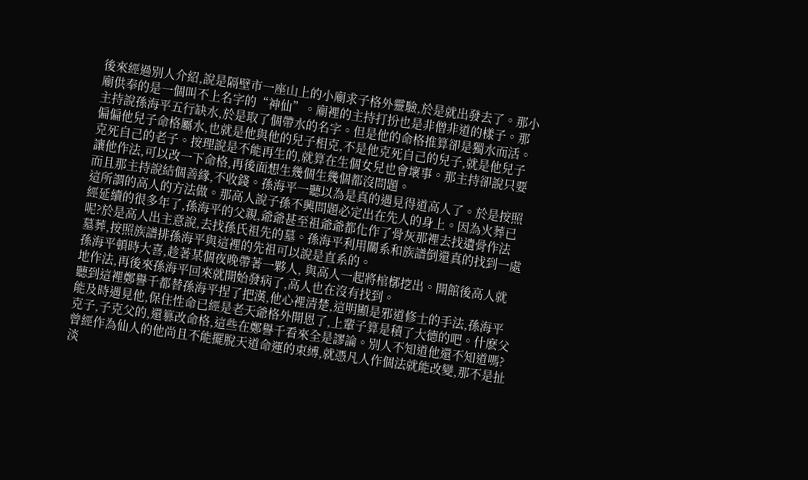後來經過別人介紹,說是隔壁市一座山上的小廟求子格外靈驗,於是就出發去了。那小廟供奉的是一個叫不上名字的“神仙”。廟裡的主持打扮也是非僧非道的樣子。那主持說孫海平五行缺水,於是取了個帶水的名字。但是他的命格推算卻是獨水而活。偏偏他兒子命格屬水,也就是他與他的兒子相克,不是他克死自己的兒子,就是他兒子克死自己的老子。按理說是不能再生的,就算在生個女兒也會壞事。那主持卻說只要讓他作法,可以改一下命格,再後面想生幾個生幾個都沒問題。
而且那主持說結個善緣,不收錢。孫海平一聽以為是真的遇見得道高人了。於是按照這所謂的高人的方法做。那高人說子孫不興問題必定出在先人的身上。因為火葬已經延續的很多年了,孫海平的父親,爺爺甚至祖爺爺都化作了骨灰那裡去找遺骨作法呢?於是高人出主意說,去找孫氏祖先的墓。孫海平利用關系和族譜倒還真的找到一處墓葬,按照族譜排孫海平與這裡的先祖可以說是直系的。
孫海平頓時大喜,趁著某個夜晚帶著一夥人, 與高人一起將棺槨挖出。開館後高人就地作法,再後來孫海平回來就開始發病了,高人也在沒有找到。
聽到這裡鄭譽千都替孫海平捏了把漢,他心裡清楚,這明顯是邪道修士的手法,孫海平能及時遇見他,保住性命已經是老天爺格外開恩了,上輩子算是積了大德的吧。什麽父克子,子克父的,還篡改命格,這些在鄭譽千看來全是謬論。別人不知道他還不知道嗎?曾經作為仙人的他尚且不能擺脫天道命運的束縛,就憑凡人作個法就能改變,那不是扯淡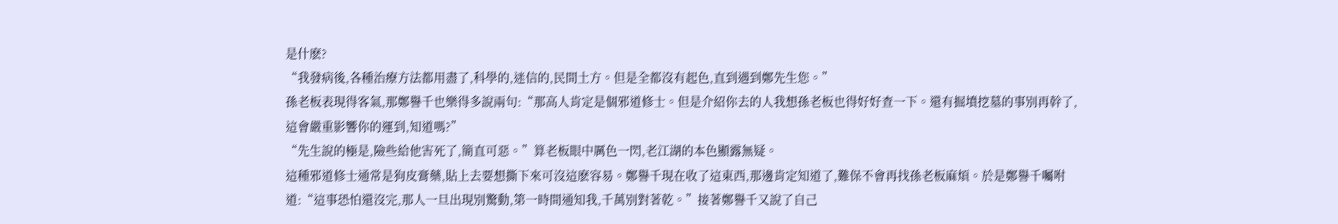是什麽?
“我發病後,各種治療方法都用盡了,科學的,迷信的,民間土方。但是全都沒有起色,直到遇到鄭先生您。”
孫老板表現得客氣,那鄭譽千也樂得多說兩句:“那高人肯定是個邪道修士。但是介紹你去的人我想孫老板也得好好查一下。還有掘墳挖墓的事別再幹了,這會嚴重影響你的運到,知道嗎?”
“先生說的極是,險些給他害死了,簡直可惡。”算老板眼中厲色一閃,老江湖的本色顯露無疑。
這種邪道修士通常是狗皮膏藥,貼上去要想撕下來可沒這麽容易。鄭譽千現在收了這東西,那邊肯定知道了,難保不會再找孫老板麻煩。於是鄭譽千囑咐道:“這事恐怕還沒完,那人一旦出現別驚動,第一時間通知我,千萬別對著乾。”接著鄭譽千又說了自己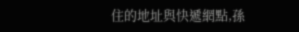住的地址與快遞網點,孫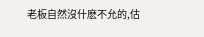老板自然沒什麽不允的,估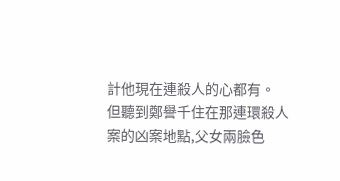計他現在連殺人的心都有。
但聽到鄭譽千住在那連環殺人案的凶案地點,父女兩臉色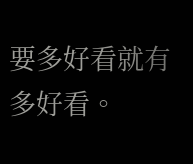要多好看就有多好看。